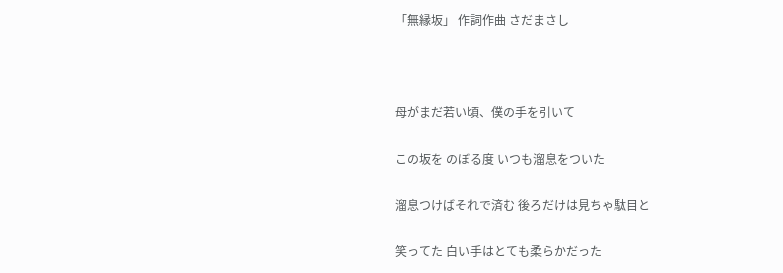「無縁坂」 作詞作曲 さだまさし



母がまだ若い頃、僕の手を引いて

この坂を のぼる度 いつも溜息をついた

溜息つけばそれで済む 後ろだけは見ちゃ駄目と

笑ってた 白い手はとても柔らかだった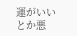運がいいとか悪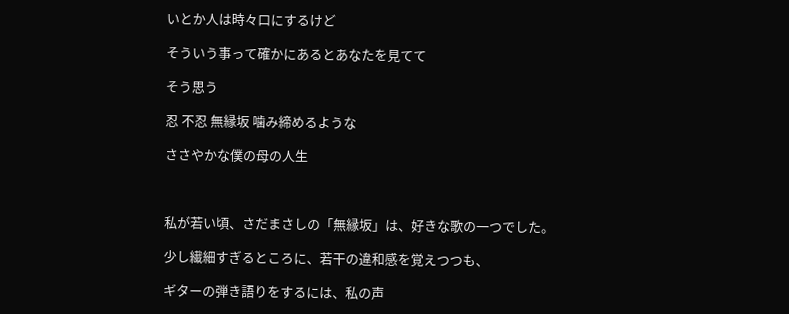いとか人は時々口にするけど

そういう事って確かにあるとあなたを見てて

そう思う

忍 不忍 無縁坂 噛み締めるような

ささやかな僕の母の人生



私が若い頃、さだまさしの「無縁坂」は、好きな歌の一つでした。

少し繊細すぎるところに、若干の違和感を覚えつつも、

ギターの弾き語りをするには、私の声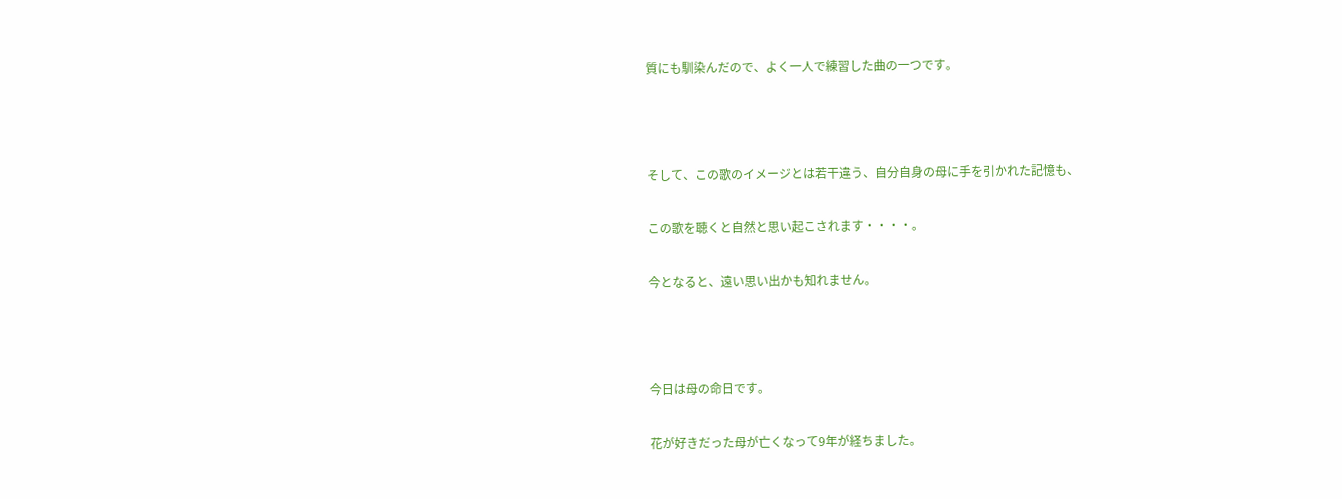質にも馴染んだので、よく一人で練習した曲の一つです。



そして、この歌のイメージとは若干違う、自分自身の母に手を引かれた記憶も、

この歌を聴くと自然と思い起こされます・・・・。

今となると、遠い思い出かも知れません。



今日は母の命日です。

花が好きだった母が亡くなって9年が経ちました。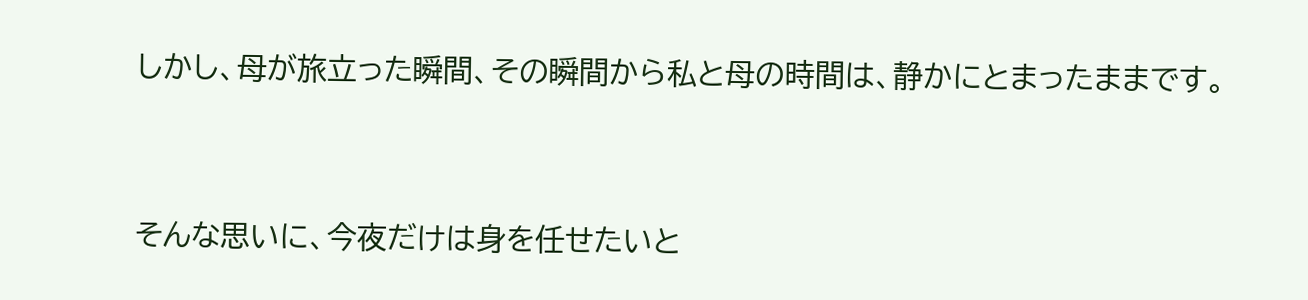しかし、母が旅立った瞬間、その瞬間から私と母の時間は、静かにとまったままです。



そんな思いに、今夜だけは身を任せたいと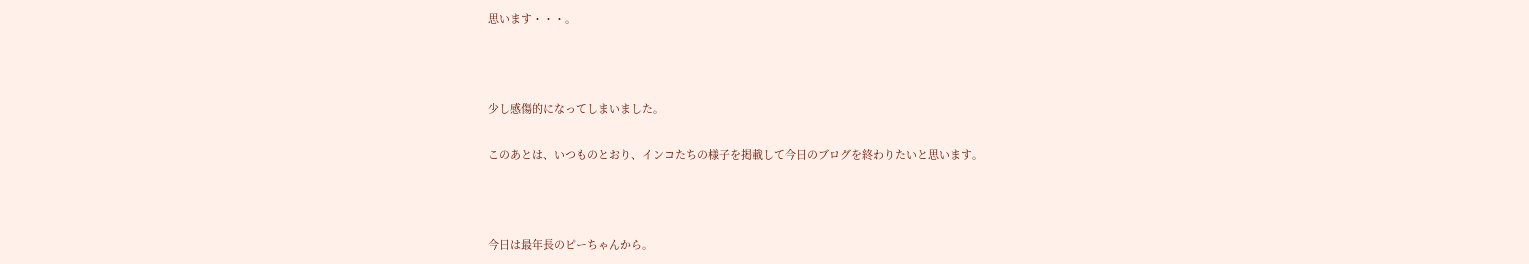思います・・・。



少し感傷的になってしまいました。

このあとは、いつものとおり、インコたちの様子を掲載して今日のブログを終わりたいと思います。



今日は最年長のピーちゃんから。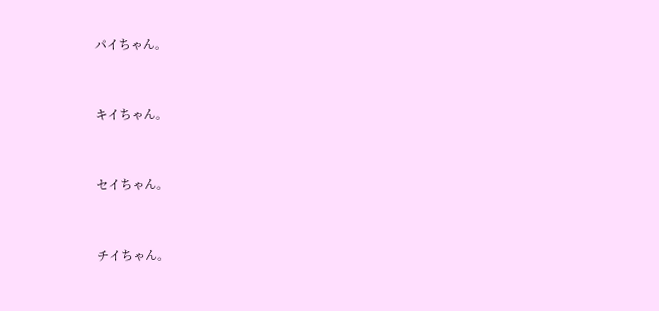パイちゃん。



キイちゃん。



セイちゃん。



チイちゃん。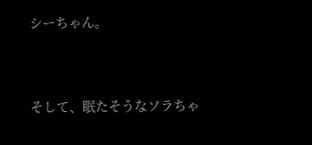シーちゃん。



そして、眠たそうなソラちゃ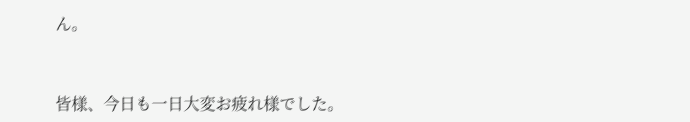ん。



皆様、今日も一日大変お疲れ様でした。